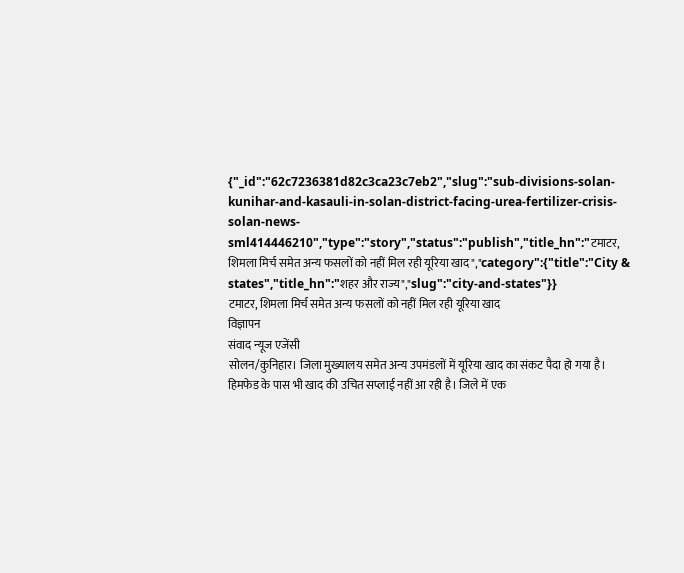{"_id":"62c7236381d82c3ca23c7eb2","slug":"sub-divisions-solan-kunihar-and-kasauli-in-solan-district-facing-urea-fertilizer-crisis-solan-news-sml414446210","type":"story","status":"publish","title_hn":"टमाटर, शिमला मिर्च समेत अन्य फसलों को नहीं मिल रही यूरिया खाद","category":{"title":"City & states","title_hn":"शहर और राज्य","slug":"city-and-states"}}
टमाटर, शिमला मिर्च समेत अन्य फसलों को नहीं मिल रही यूरिया खाद
विज्ञापन
संवाद न्यूज एजेंसी
सोलन/कुनिहार। जिला मुख्यालय समेत अन्य उपमंडलों में यूरिया खाद का संकट पैदा हो गया है। हिमफेड के पास भी खाद की उचित सप्लाई नहीं आ रही है। जिले में एक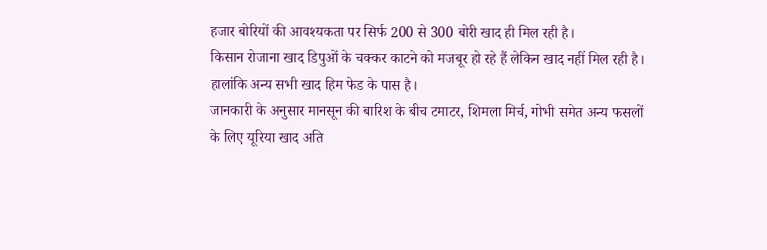हजार बोरियों की आवश्यकता पर सिर्फ 200 से 300 बोरी खाद ही मिल रही है।
किसान रोजाना खाद डिपुओं के चक्कर काटने को मजबूर हो रहे हैं लेकिन खाद नहीं मिल रही है। हालांकि अन्य सभी खाद हिम फेड के पास है।
जानकारी के अनुसार मानसून की बारिश के बीच टमाटर, शिमला मिर्च, गोभी समेत अन्य फसलों के लिए यूरिया खाद अति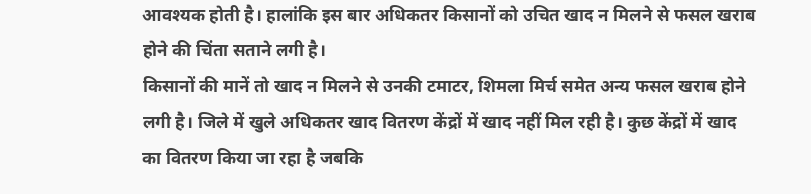आवश्यक होती है। हालांकि इस बार अधिकतर किसानों को उचित खाद न मिलने से फसल खराब होने की चिंता सताने लगी है।
किसानों की मानें तो खाद न मिलने से उनकी टमाटर, शिमला मिर्च समेत अन्य फसल खराब होने लगी है। जिले में खुले अधिकतर खाद वितरण केंद्रों में खाद नहीं मिल रही है। कुछ केंद्रों में खाद का वितरण किया जा रहा है जबकि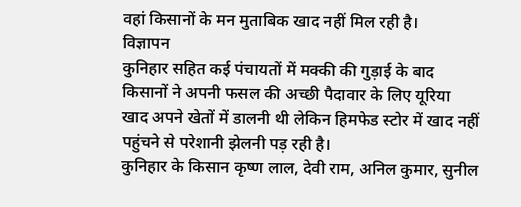वहां किसानों के मन मुताबिक खाद नहीं मिल रही है।
विज्ञापन
कुनिहार सहित कई पंचायतों में मक्की की गुड़ाई के बाद किसानों ने अपनी फसल की अच्छी पैदावार के लिए यूरिया खाद अपने खेतों में डालनी थी लेकिन हिमफेड स्टोर में खाद नहीं पहुंचने से परेशानी झेलनी पड़ रही है।
कुनिहार के किसान कृष्ण लाल, देवी राम, अनिल कुमार, सुनील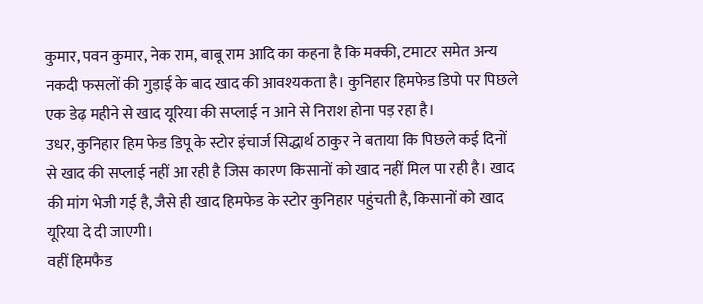कुमार, पवन कुमार, नेक राम, बाबू राम आदि का कहना है कि मक्की, टमाटर समेत अन्य नकदी फसलों की गुड़ाई के बाद खाद की आवश्यकता है। कुनिहार हिमफेड डिपो पर पिछले एक डेढ़ महीने से खाद यूरिया की सप्लाई न आने से निराश होना पड़ रहा है।
उधर, कुनिहार हिम फेड डिपू के स्टोर इंचार्ज सिद्धार्थ ठाकुर ने बताया कि पिछले कई दिनों से खाद की सप्लाई नहीं आ रही है जिस कारण किसानों को खाद नहीं मिल पा रही है। खाद की मांग भेजी गई है, जैसे ही खाद हिमफेड के स्टोर कुनिहार पहुंचती है, किसानों को खाद यूरिया दे दी जाएगी।
वहीं हिमफैड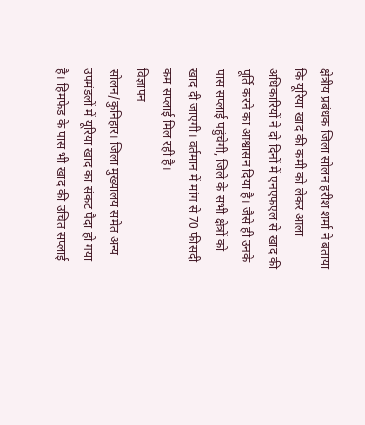क्षेत्रीय प्रबंधक जिला सोलन हरीश शर्मा ने बताया कि यूरिया खाद की कमी को लेकर आला अधिकारियों ने दो दिनों में एनएफएल से खाद की पूर्ति करने का आश्वासन दिया है। जैसे ही उनके पास सप्लाई पहुंचेगी, जिले के सभी क्षेत्रों को खाद दी जाएगी। वर्तमान में मांग से 70 फीसदी कम सप्लाई मिल रही है।
विज्ञापन
सोलन/कुनिहार। जिला मुख्यालय समेत अन्य उपमंडलों में यूरिया खाद का संकट पैदा हो गया है। हिमफेड के पास भी खाद की उचित सप्लाई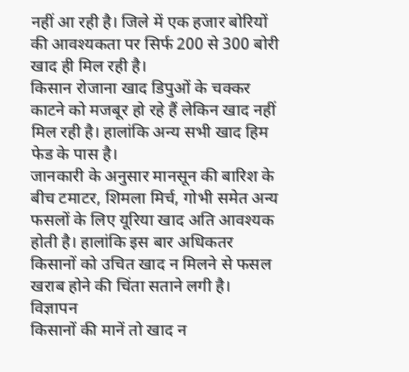नहीं आ रही है। जिले में एक हजार बोरियों की आवश्यकता पर सिर्फ 200 से 300 बोरी खाद ही मिल रही है।
किसान रोजाना खाद डिपुओं के चक्कर काटने को मजबूर हो रहे हैं लेकिन खाद नहीं मिल रही है। हालांकि अन्य सभी खाद हिम फेड के पास है।
जानकारी के अनुसार मानसून की बारिश के बीच टमाटर, शिमला मिर्च, गोभी समेत अन्य फसलों के लिए यूरिया खाद अति आवश्यक होती है। हालांकि इस बार अधिकतर किसानों को उचित खाद न मिलने से फसल खराब होने की चिंता सताने लगी है।
विज्ञापन
किसानों की मानें तो खाद न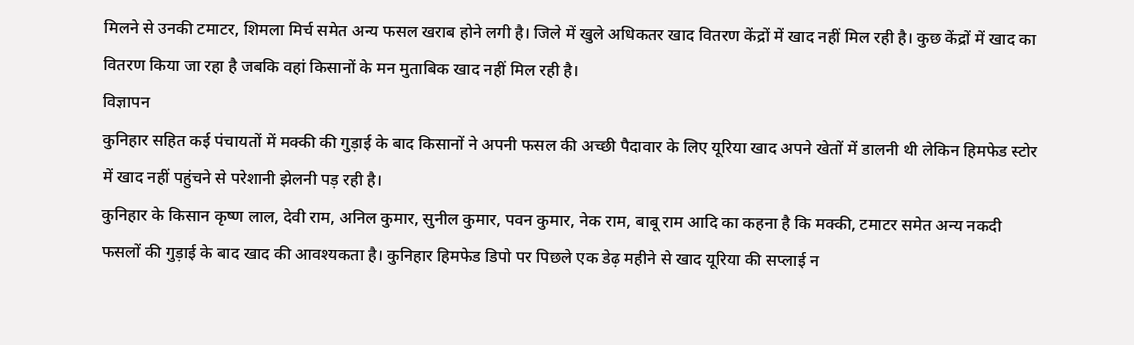मिलने से उनकी टमाटर, शिमला मिर्च समेत अन्य फसल खराब होने लगी है। जिले में खुले अधिकतर खाद वितरण केंद्रों में खाद नहीं मिल रही है। कुछ केंद्रों में खाद का वितरण किया जा रहा है जबकि वहां किसानों के मन मुताबिक खाद नहीं मिल रही है।
विज्ञापन
कुनिहार सहित कई पंचायतों में मक्की की गुड़ाई के बाद किसानों ने अपनी फसल की अच्छी पैदावार के लिए यूरिया खाद अपने खेतों में डालनी थी लेकिन हिमफेड स्टोर में खाद नहीं पहुंचने से परेशानी झेलनी पड़ रही है।
कुनिहार के किसान कृष्ण लाल, देवी राम, अनिल कुमार, सुनील कुमार, पवन कुमार, नेक राम, बाबू राम आदि का कहना है कि मक्की, टमाटर समेत अन्य नकदी फसलों की गुड़ाई के बाद खाद की आवश्यकता है। कुनिहार हिमफेड डिपो पर पिछले एक डेढ़ महीने से खाद यूरिया की सप्लाई न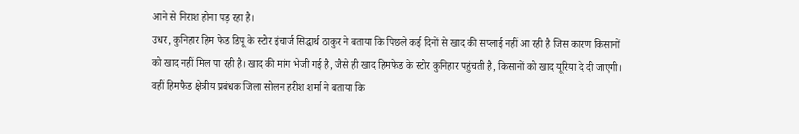आने से निराश होना पड़ रहा है।
उधर, कुनिहार हिम फेड डिपू के स्टोर इंचार्ज सिद्धार्थ ठाकुर ने बताया कि पिछले कई दिनों से खाद की सप्लाई नहीं आ रही है जिस कारण किसानों को खाद नहीं मिल पा रही है। खाद की मांग भेजी गई है, जैसे ही खाद हिमफेड के स्टोर कुनिहार पहुंचती है, किसानों को खाद यूरिया दे दी जाएगी।
वहीं हिमफैड क्षेत्रीय प्रबंधक जिला सोलन हरीश शर्मा ने बताया कि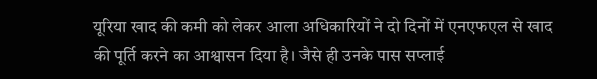यूरिया खाद की कमी को लेकर आला अधिकारियों ने दो दिनों में एनएफएल से खाद की पूर्ति करने का आश्वासन दिया है। जैसे ही उनके पास सप्लाई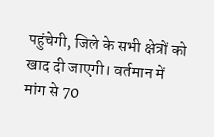पहुंचेगी, जिले के सभी क्षेत्रों को खाद दी जाएगी। वर्तमान में मांग से 70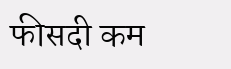फीसदी कम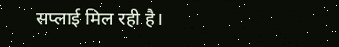सप्लाई मिल रही है।